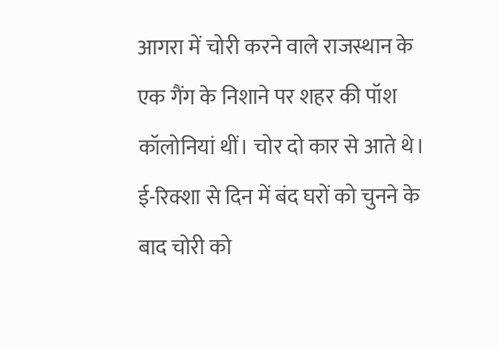आगरा में चोरी करने वाले राजस्थान के एक गैंग के निशाने पर शहर की पॉश कॉलोनियां थीं। चोर दो कार से आते थे। ई-रिक्शा से दिन में बंद घरों को चुनने के बाद चोरी को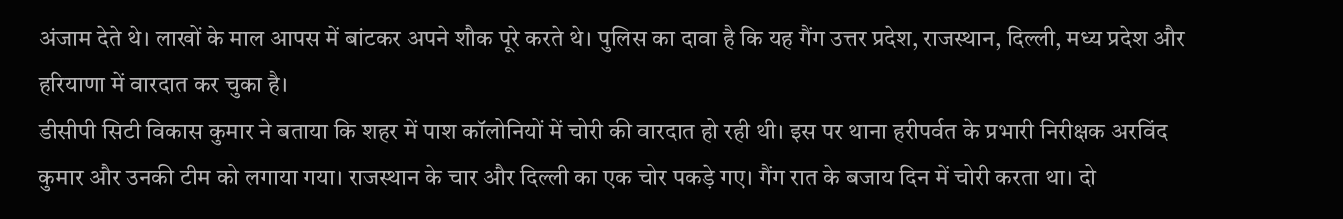अंजाम देते थे। लाखों के माल आपस में बांटकर अपने शौक पूरे करते थे। पुलिस का दावा है कि यह गैंग उत्तर प्रदेश, राजस्थान, दिल्ली, मध्य प्रदेश और हरियाणा में वारदात कर चुका है।
डीसीपी सिटी विकास कुमार ने बताया कि शहर में पाश कॉलोनियों में चोरी की वारदात हो रही थी। इस पर थाना हरीपर्वत के प्रभारी निरीक्षक अरविंद कुमार और उनकी टीम को लगाया गया। राजस्थान के चार और दिल्ली का एक चोर पकड़े गए। गैंग रात के बजाय दिन में चोरी करता था। दो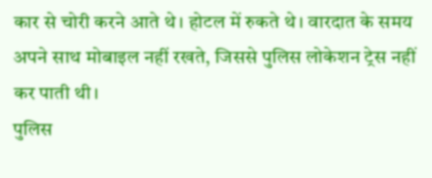कार से चोरी करने आते थे। होटल में रुकते थे। वारदात के समय अपने साथ मोबाइल नहीं रखते, जिससे पुलिस लोकेशन ट्रेस नहीं कर पाती थी।
पुलिस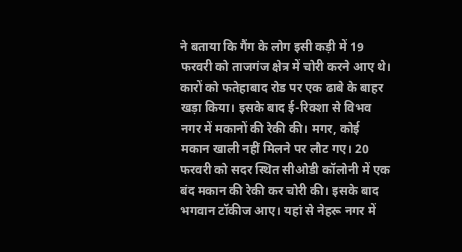ने बताया कि गैंग के लोग इसी कड़ी में 19 फरवरी को ताजगंज क्षेत्र में चोरी करने आए थे। कारों को फतेहाबाद रोड पर एक ढाबे के बाहर खड़ा किया। इसके बाद ई-रिक्शा से विभव नगर में मकानों की रेकी की। मगर, कोई मकान खाली नहीं मिलने पर लौट गए। 20 फरवरी को सदर स्थित सीओडी कॉलोनी में एक बंद मकान की रेकी कर चोरी की। इसके बाद भगवान टॉकीज आए। यहां से नेहरू नगर में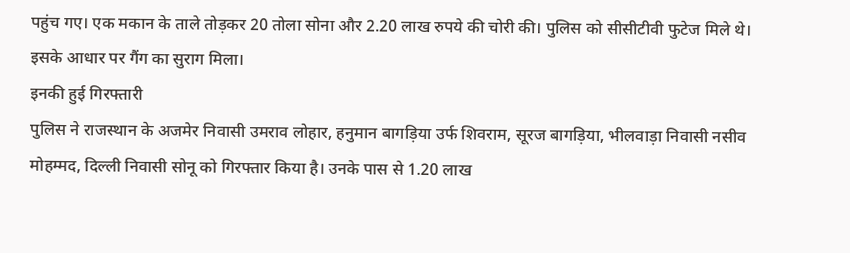पहुंच गए। एक मकान के ताले तोड़कर 20 तोला सोना और 2.20 लाख रुपये की चोरी की। पुलिस को सीसीटीवी फुटेज मिले थे। इसके आधार पर गैंग का सुराग मिला।
इनकी हुई गिरफ्तारी
पुलिस ने राजस्थान के अजमेर निवासी उमराव लोहार, हनुमान बागड़िया उर्फ शिवराम, सूरज बागड़िया, भीलवाड़ा निवासी नसीव मोहम्मद, दिल्ली निवासी सोनू को गिरफ्तार किया है। उनके पास से 1.20 लाख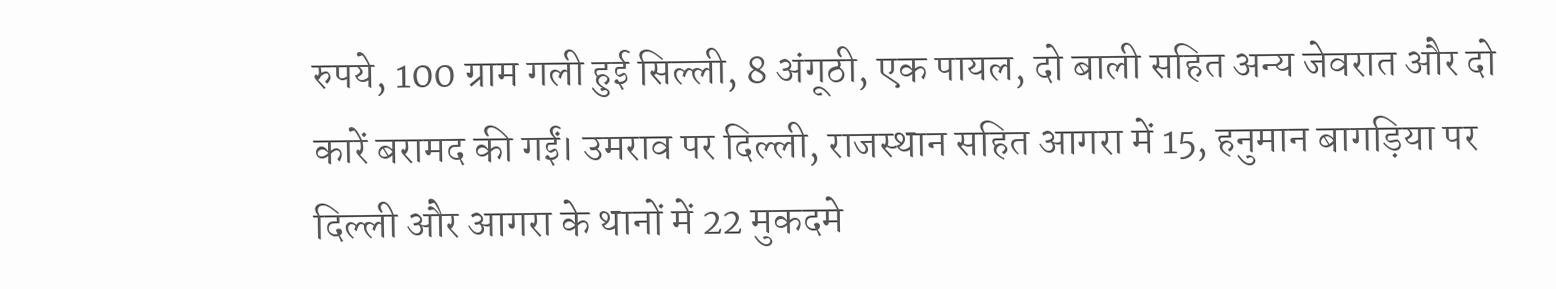रुपये, 100 ग्राम गली हुई सिल्ली, 8 अंगूठी, एक पायल, दो बाली सहित अन्य जेवरात और दो कारें बरामद की गईं। उमराव पर दिल्ली, राजस्थान सहित आगरा में 15, हनुमान बागड़िया पर दिल्ली और आगरा के थानों में 22 मुकदमे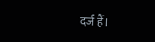दर्ज हैं।